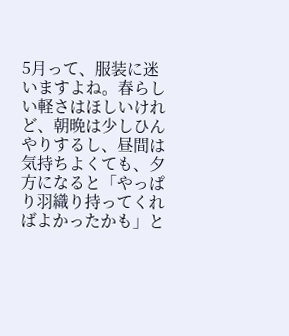5月って、服装に迷いますよね。春らしい軽さはほしいけれど、朝晩は少しひんやりするし、昼間は気持ちよくても、夕方になると「やっぱり羽織り持ってくればよかったかも」と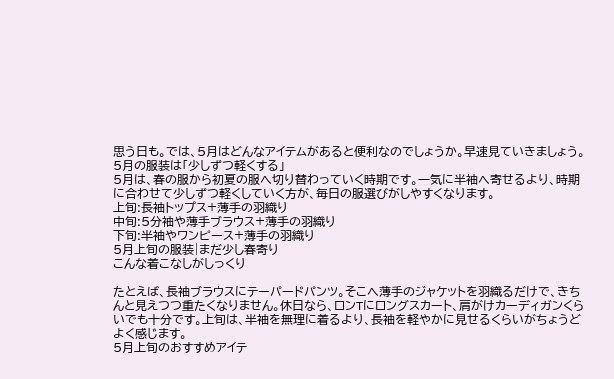思う日も。では、5月はどんなアイテムがあると便利なのでしょうか。早速見ていきましょう。
5月の服装は「少しずつ軽くする」
5月は、春の服から初夏の服へ切り替わっていく時期です。一気に半袖へ寄せるより、時期に合わせて少しずつ軽くしていく方が、毎日の服選びがしやすくなります。
上旬:長袖トップス+薄手の羽織り
中旬:5分袖や薄手ブラウス+薄手の羽織り
下旬:半袖やワンピース+薄手の羽織り
5月上旬の服装|まだ少し春寄り
こんな着こなしがしっくり

たとえば、長袖ブラウスにテーパードパンツ。そこへ薄手のジャケットを羽織るだけで、きちんと見えつつ重たくなりません。休日なら、ロンTにロングスカート、肩がけカーディガンくらいでも十分です。上旬は、半袖を無理に着るより、長袖を軽やかに見せるくらいがちょうどよく感じます。
5月上旬のおすすめアイテ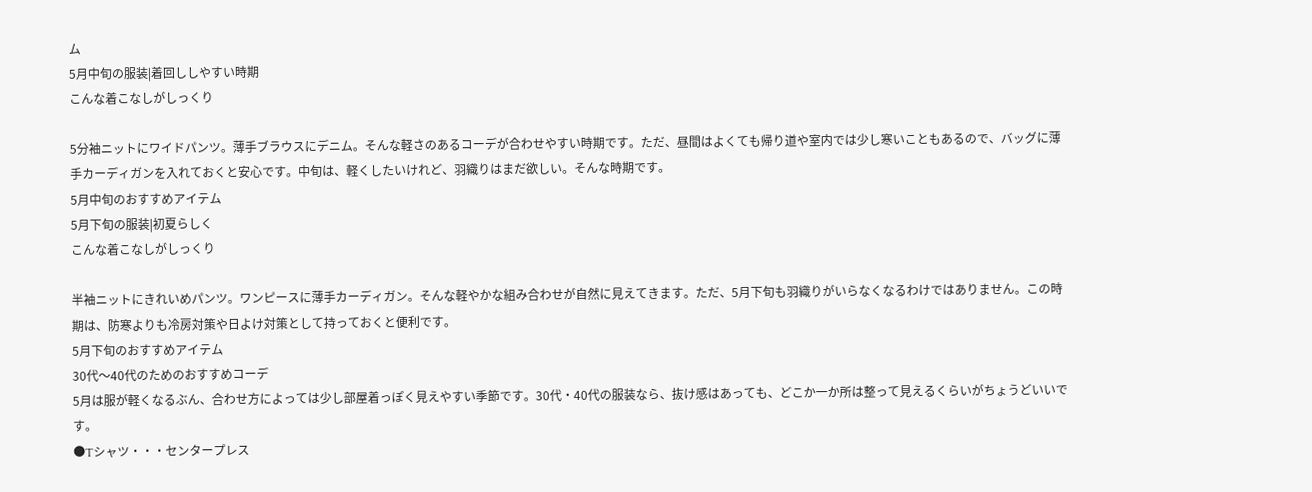ム
5月中旬の服装|着回ししやすい時期
こんな着こなしがしっくり

5分袖ニットにワイドパンツ。薄手ブラウスにデニム。そんな軽さのあるコーデが合わせやすい時期です。ただ、昼間はよくても帰り道や室内では少し寒いこともあるので、バッグに薄手カーディガンを入れておくと安心です。中旬は、軽くしたいけれど、羽織りはまだ欲しい。そんな時期です。
5月中旬のおすすめアイテム
5月下旬の服装|初夏らしく
こんな着こなしがしっくり

半袖ニットにきれいめパンツ。ワンピースに薄手カーディガン。そんな軽やかな組み合わせが自然に見えてきます。ただ、5月下旬も羽織りがいらなくなるわけではありません。この時期は、防寒よりも冷房対策や日よけ対策として持っておくと便利です。
5月下旬のおすすめアイテム
30代〜40代のためのおすすめコーデ
5月は服が軽くなるぶん、合わせ方によっては少し部屋着っぽく見えやすい季節です。30代・40代の服装なら、抜け感はあっても、どこか一か所は整って見えるくらいがちょうどいいです。
●Tシャツ・・・センタープレス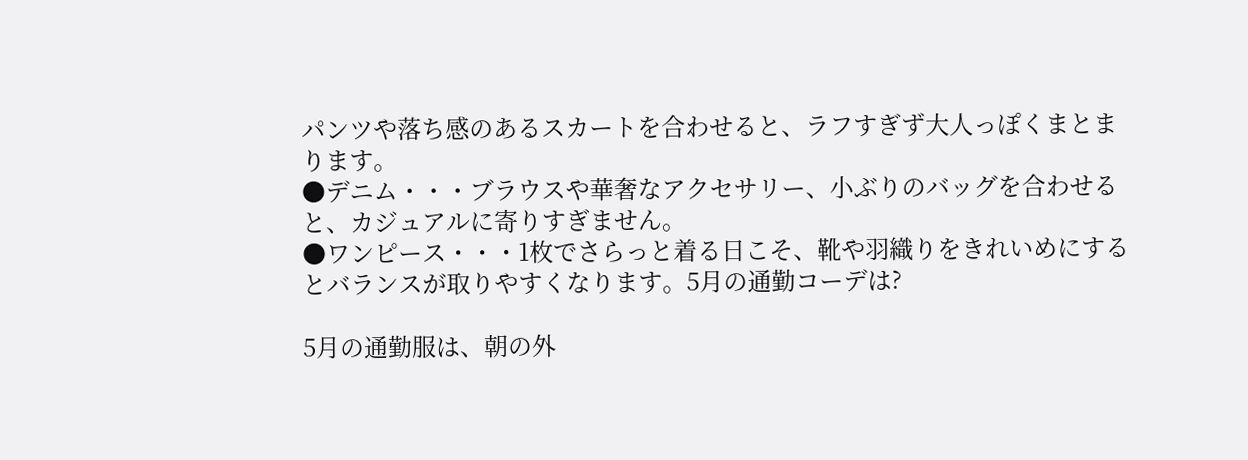パンツや落ち感のあるスカートを合わせると、ラフすぎず大人っぽくまとまります。
●デニム・・・ブラウスや華奢なアクセサリー、小ぶりのバッグを合わせると、カジュアルに寄りすぎません。
●ワンピース・・・1枚でさらっと着る日こそ、靴や羽織りをきれいめにするとバランスが取りやすくなります。5月の通勤コーデは?

5月の通勤服は、朝の外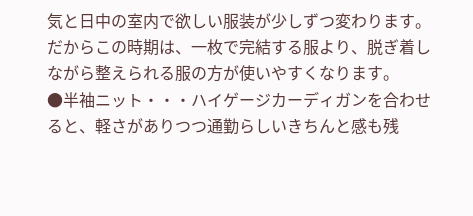気と日中の室内で欲しい服装が少しずつ変わります。だからこの時期は、一枚で完結する服より、脱ぎ着しながら整えられる服の方が使いやすくなります。
●半袖ニット・・・ハイゲージカーディガンを合わせると、軽さがありつつ通勤らしいきちんと感も残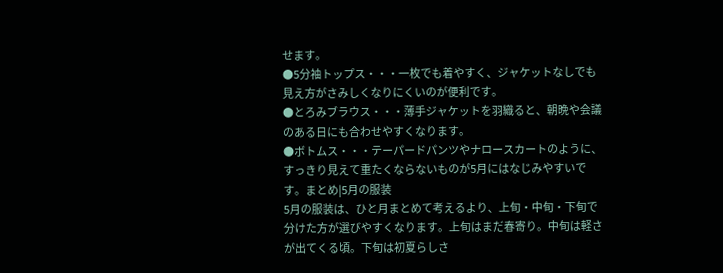せます。
●5分袖トップス・・・一枚でも着やすく、ジャケットなしでも見え方がさみしくなりにくいのが便利です。
●とろみブラウス・・・薄手ジャケットを羽織ると、朝晩や会議のある日にも合わせやすくなります。
●ボトムス・・・テーパードパンツやナロースカートのように、すっきり見えて重たくならないものが5月にはなじみやすいです。まとめ|5月の服装
5月の服装は、ひと月まとめて考えるより、上旬・中旬・下旬で分けた方が選びやすくなります。上旬はまだ春寄り。中旬は軽さが出てくる頃。下旬は初夏らしさ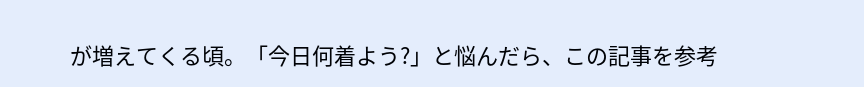が増えてくる頃。「今日何着よう?」と悩んだら、この記事を参考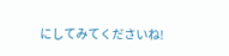にしてみてくださいね!